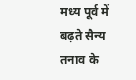मध्य पूर्व में बढ़ते सैन्य तनाव के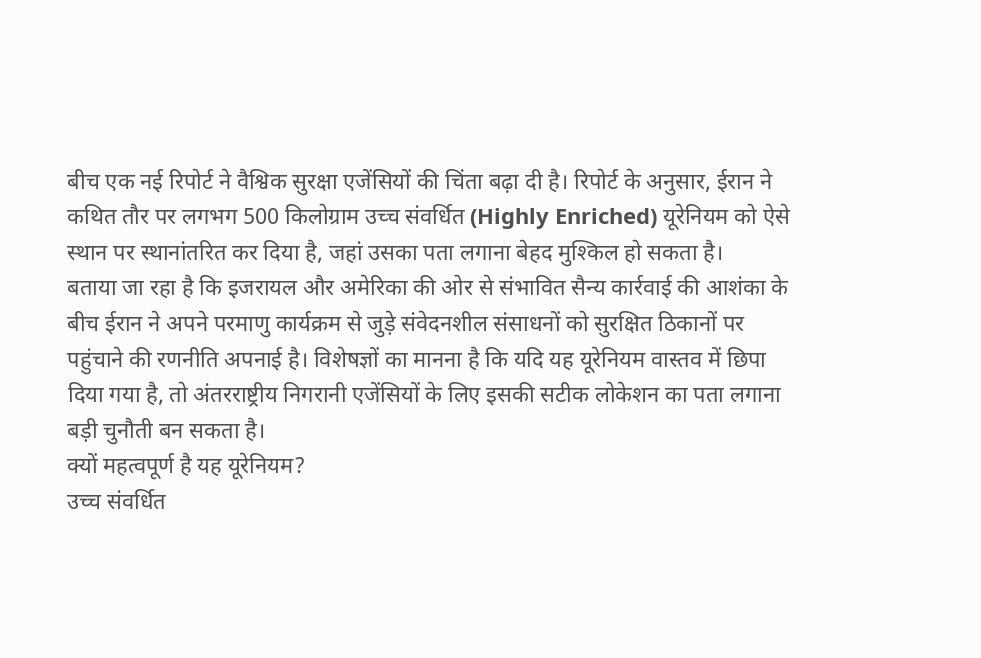बीच एक नई रिपोर्ट ने वैश्विक सुरक्षा एजेंसियों की चिंता बढ़ा दी है। रिपोर्ट के अनुसार, ईरान ने कथित तौर पर लगभग 500 किलोग्राम उच्च संवर्धित (Highly Enriched) यूरेनियम को ऐसे स्थान पर स्थानांतरित कर दिया है, जहां उसका पता लगाना बेहद मुश्किल हो सकता है।
बताया जा रहा है कि इजरायल और अमेरिका की ओर से संभावित सैन्य कार्रवाई की आशंका के बीच ईरान ने अपने परमाणु कार्यक्रम से जुड़े संवेदनशील संसाधनों को सुरक्षित ठिकानों पर पहुंचाने की रणनीति अपनाई है। विशेषज्ञों का मानना है कि यदि यह यूरेनियम वास्तव में छिपा दिया गया है, तो अंतरराष्ट्रीय निगरानी एजेंसियों के लिए इसकी सटीक लोकेशन का पता लगाना बड़ी चुनौती बन सकता है।
क्यों महत्वपूर्ण है यह यूरेनियम?
उच्च संवर्धित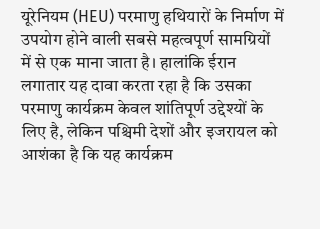यूरेनियम (HEU) परमाणु हथियारों के निर्माण में उपयोग होने वाली सबसे महत्वपूर्ण सामग्रियों में से एक माना जाता है। हालांकि ईरान लगातार यह दावा करता रहा है कि उसका परमाणु कार्यक्रम केवल शांतिपूर्ण उद्देश्यों के लिए है, लेकिन पश्चिमी देशों और इजरायल को आशंका है कि यह कार्यक्रम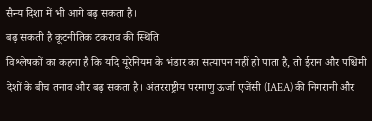सैन्य दिशा में भी आगे बढ़ सकता है।
बढ़ सकती है कूटनीतिक टकराव की स्थिति
विश्लेषकों का कहना है कि यदि यूरेनियम के भंडार का सत्यापन नहीं हो पाता है, तो ईरान और पश्चिमी देशों के बीच तनाव और बढ़ सकता है। अंतरराष्ट्रीय परमाणु ऊर्जा एजेंसी (IAEA) की निगरानी और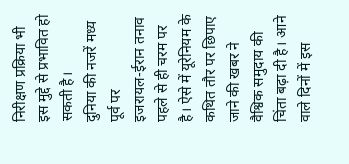निरीक्षण प्रक्रिया भी इस मुद्दे से प्रभावित हो सकती है।
दुनिया की नजरें मध्य पूर्व पर
इजरायल-ईरान तनाव पहले से ही चरम पर है। ऐसे में यूरेनियम के कथित तौर पर छिपाए जाने की खबर ने वैश्विक समुदाय की चिंता बढ़ा दी है। आने वाले दिनों में इस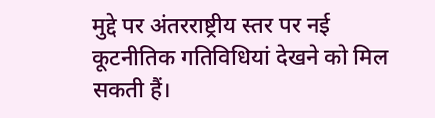मुद्दे पर अंतरराष्ट्रीय स्तर पर नई कूटनीतिक गतिविधियां देखने को मिल सकती हैं।